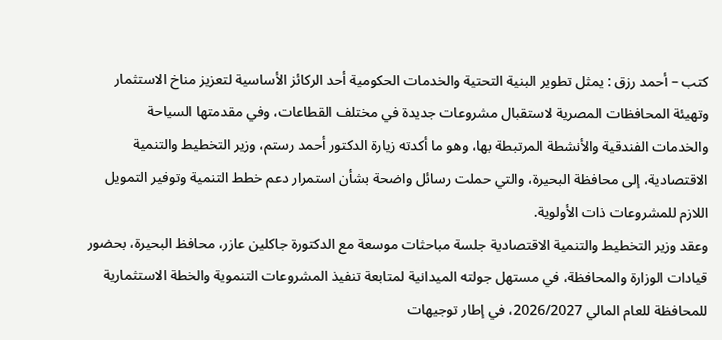كتب – أحمد رزق : يمثل تطوير البنية التحتية والخدمات الحكومية أحد الركائز الأساسية لتعزيز مناخ الاستثمار وتهيئة المحافظات المصرية لاستقبال مشروعات جديدة في مختلف القطاعات، وفي مقدمتها السياحة والخدمات الفندقية والأنشطة المرتبطة بها، وهو ما أكدته زيارة الدكتور أحمد رستم، وزير التخطيط والتنمية الاقتصادية، إلى محافظة البحيرة، والتي حملت رسائل واضحة بشأن استمرار دعم خطط التنمية وتوفير التمويل اللازم للمشروعات ذات الأولوية.
وعقد وزير التخطيط والتنمية الاقتصادية جلسة مباحثات موسعة مع الدكتورة جاكلين عازر، محافظ البحيرة، بحضور قيادات الوزارة والمحافظة، في مستهل جولته الميدانية لمتابعة تنفيذ المشروعات التنموية والخطة الاستثمارية للمحافظة للعام المالي 2026/2027، في إطار توجيهات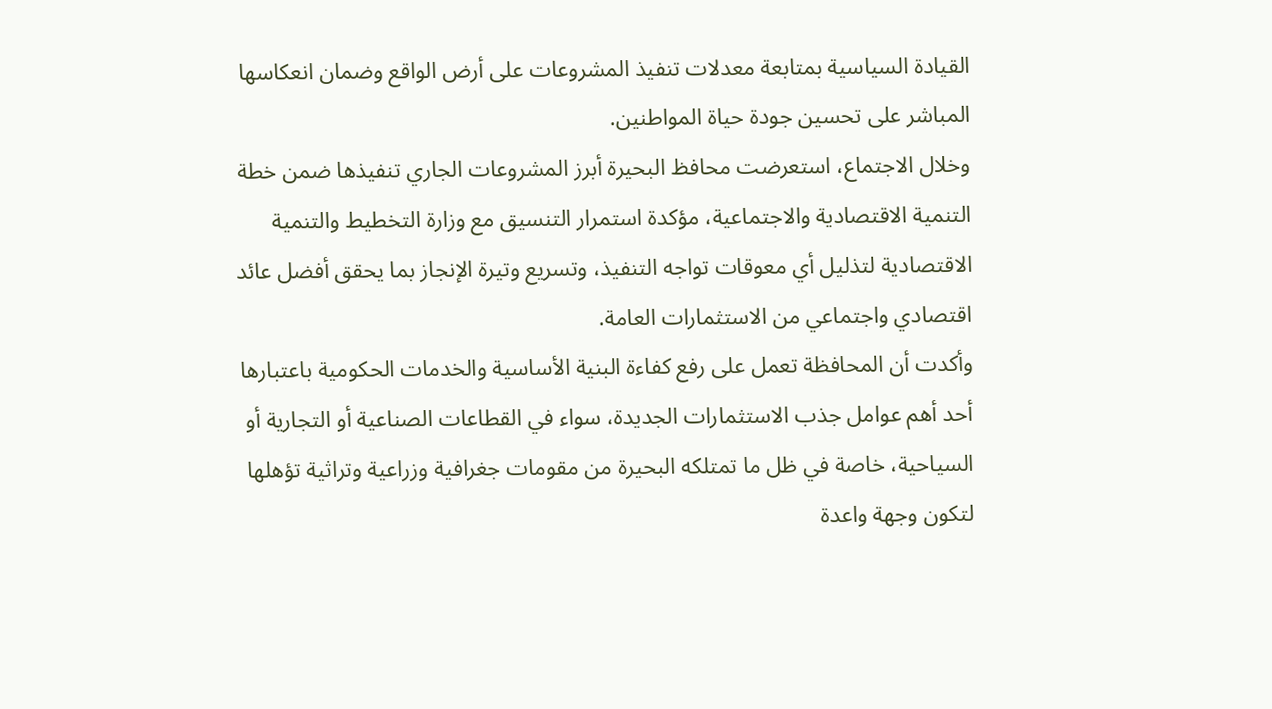القيادة السياسية بمتابعة معدلات تنفيذ المشروعات على أرض الواقع وضمان انعكاسها المباشر على تحسين جودة حياة المواطنين.
وخلال الاجتماع، استعرضت محافظ البحيرة أبرز المشروعات الجاري تنفيذها ضمن خطة التنمية الاقتصادية والاجتماعية، مؤكدة استمرار التنسيق مع وزارة التخطيط والتنمية الاقتصادية لتذليل أي معوقات تواجه التنفيذ، وتسريع وتيرة الإنجاز بما يحقق أفضل عائد اقتصادي واجتماعي من الاستثمارات العامة.
وأكدت أن المحافظة تعمل على رفع كفاءة البنية الأساسية والخدمات الحكومية باعتبارها أحد أهم عوامل جذب الاستثمارات الجديدة، سواء في القطاعات الصناعية أو التجارية أو السياحية، خاصة في ظل ما تمتلكه البحيرة من مقومات جغرافية وزراعية وتراثية تؤهلها لتكون وجهة واعدة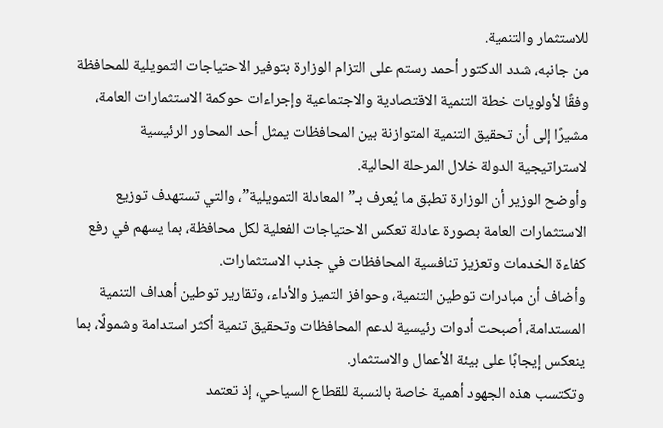للاستثمار والتنمية.
من جانبه، شدد الدكتور أحمد رستم على التزام الوزارة بتوفير الاحتياجات التمويلية للمحافظة وفقًا لأولويات خطة التنمية الاقتصادية والاجتماعية وإجراءات حوكمة الاستثمارات العامة، مشيرًا إلى أن تحقيق التنمية المتوازنة بين المحافظات يمثل أحد المحاور الرئيسية لاستراتيجية الدولة خلال المرحلة الحالية.
وأوضح الوزير أن الوزارة تطبق ما يُعرف بـ”المعادلة التمويلية”، والتي تستهدف توزيع الاستثمارات العامة بصورة عادلة تعكس الاحتياجات الفعلية لكل محافظة، بما يسهم في رفع كفاءة الخدمات وتعزيز تنافسية المحافظات في جذب الاستثمارات.
وأضاف أن مبادرات توطين التنمية، وحوافز التميز والأداء، وتقارير توطين أهداف التنمية المستدامة، أصبحت أدوات رئيسية لدعم المحافظات وتحقيق تنمية أكثر استدامة وشمولًا، بما ينعكس إيجابًا على بيئة الأعمال والاستثمار.
وتكتسب هذه الجهود أهمية خاصة بالنسبة للقطاع السياحي، إذ تعتمد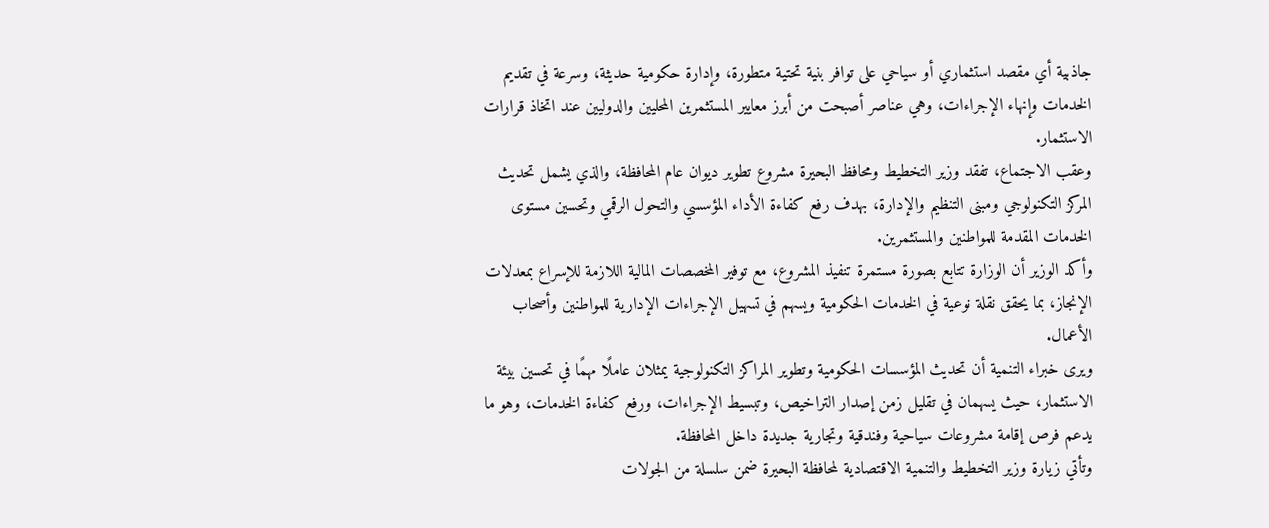جاذبية أي مقصد استثماري أو سياحي على توافر بنية تحتية متطورة، وإدارة حكومية حديثة، وسرعة في تقديم الخدمات وإنهاء الإجراءات، وهي عناصر أصبحت من أبرز معايير المستثمرين المحليين والدوليين عند اتخاذ قرارات الاستثمار.
وعقب الاجتماع، تفقد وزير التخطيط ومحافظ البحيرة مشروع تطوير ديوان عام المحافظة، والذي يشمل تحديث المركز التكنولوجي ومبنى التنظيم والإدارة، بهدف رفع كفاءة الأداء المؤسسي والتحول الرقمي وتحسين مستوى الخدمات المقدمة للمواطنين والمستثمرين.
وأكد الوزير أن الوزارة تتابع بصورة مستمرة تنفيذ المشروع، مع توفير المخصصات المالية اللازمة للإسراع بمعدلات الإنجاز، بما يحقق نقلة نوعية في الخدمات الحكومية ويسهم في تسهيل الإجراءات الإدارية للمواطنين وأصحاب الأعمال.
ويرى خبراء التنمية أن تحديث المؤسسات الحكومية وتطوير المراكز التكنولوجية يمثلان عاملًا مهمًا في تحسين بيئة الاستثمار، حيث يسهمان في تقليل زمن إصدار التراخيص، وتبسيط الإجراءات، ورفع كفاءة الخدمات، وهو ما يدعم فرص إقامة مشروعات سياحية وفندقية وتجارية جديدة داخل المحافظة.
وتأتي زيارة وزير التخطيط والتنمية الاقتصادية لمحافظة البحيرة ضمن سلسلة من الجولات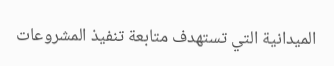الميدانية التي تستهدف متابعة تنفيذ المشروعات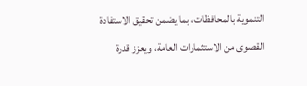التنموية بالمحافظات، بما يضمن تحقيق الاستفادة القصوى من الاستثمارات العامة، ويعزز قدرة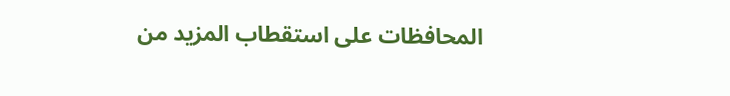المحافظات على استقطاب المزيد من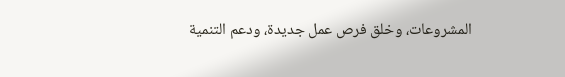المشروعات، وخلق فرص عمل جديدة، ودعم التنمية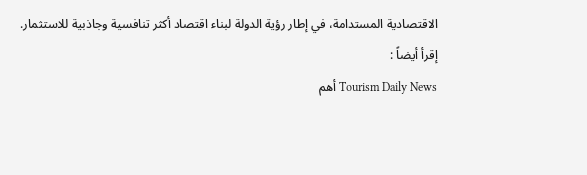الاقتصادية المستدامة، في إطار رؤية الدولة لبناء اقتصاد أكثر تنافسية وجاذبية للاستثمار.
إقرأ أيضاً :
Tourism Daily News أهم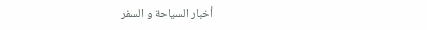أخبار السياحة و السفر